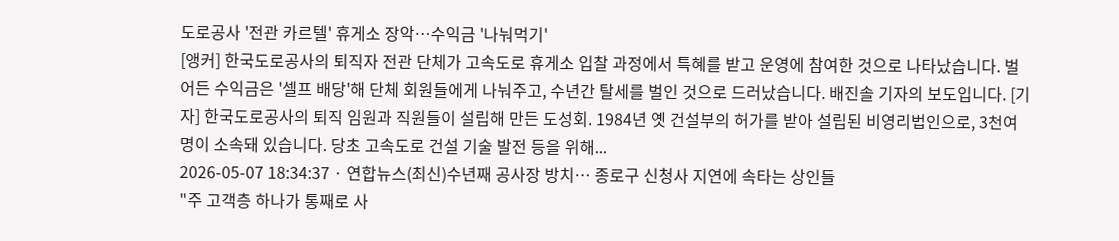도로공사 '전관 카르텔' 휴게소 장악…수익금 '나눠먹기'
[앵커] 한국도로공사의 퇴직자 전관 단체가 고속도로 휴게소 입찰 과정에서 특혜를 받고 운영에 참여한 것으로 나타났습니다. 벌어든 수익금은 '셀프 배당'해 단체 회원들에게 나눠주고, 수년간 탈세를 벌인 것으로 드러났습니다. 배진솔 기자의 보도입니다. [기자] 한국도로공사의 퇴직 임원과 직원들이 설립해 만든 도성회. 1984년 옛 건설부의 허가를 받아 설립된 비영리법인으로, 3천여명이 소속돼 있습니다. 당초 고속도로 건설 기술 발전 등을 위해...
2026-05-07 18:34:37 · 연합뉴스(최신)수년째 공사장 방치… 종로구 신청사 지연에 속타는 상인들
"주 고객층 하나가 통째로 사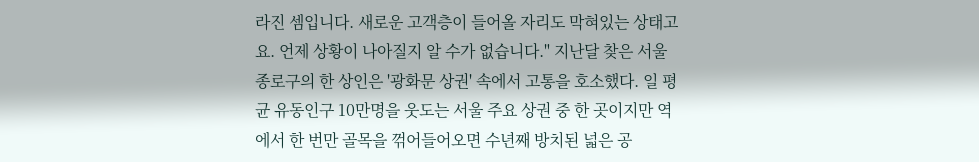라진 셈입니다. 새로운 고객층이 들어올 자리도 막혀있는 상태고요. 언제 상황이 나아질지 알 수가 없습니다." 지난달 찾은 서울 종로구의 한 상인은 '광화문 상권' 속에서 고통을 호소했다. 일 평균 유동인구 10만명을 웃도는 서울 주요 상권 중 한 곳이지만 역에서 한 번만 골목을 꺾어들어오면 수년째 방치된 넓은 공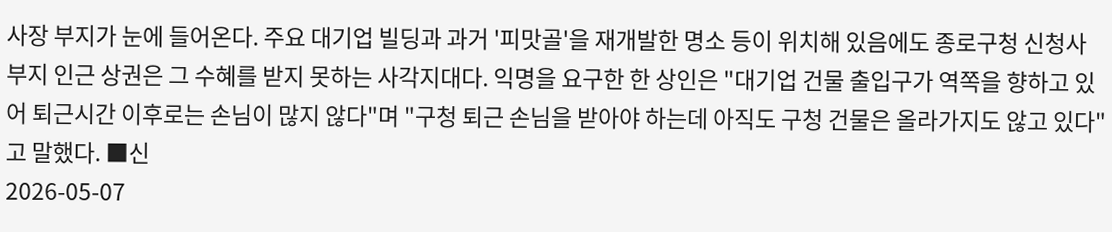사장 부지가 눈에 들어온다. 주요 대기업 빌딩과 과거 '피맛골'을 재개발한 명소 등이 위치해 있음에도 종로구청 신청사 부지 인근 상권은 그 수혜를 받지 못하는 사각지대다. 익명을 요구한 한 상인은 "대기업 건물 출입구가 역쪽을 향하고 있어 퇴근시간 이후로는 손님이 많지 않다"며 "구청 퇴근 손님을 받아야 하는데 아직도 구청 건물은 올라가지도 않고 있다"고 말했다. ■신
2026-05-07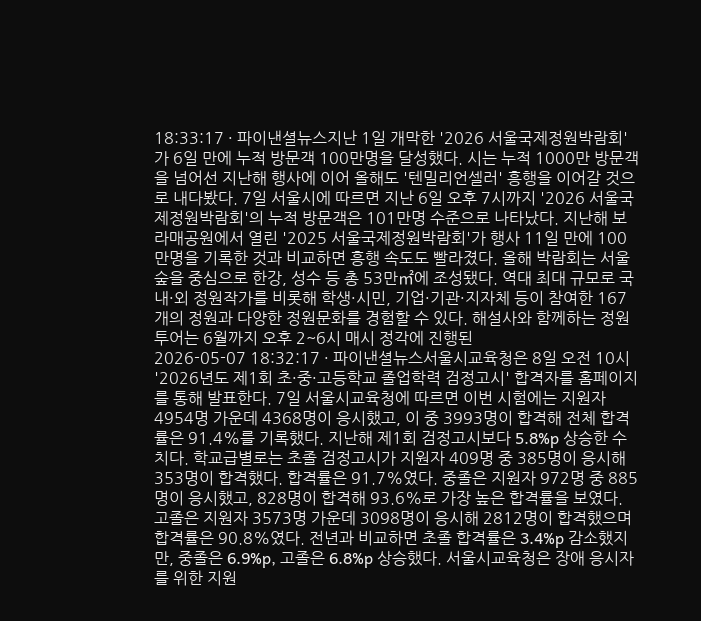18:33:17 · 파이낸셜뉴스지난 1일 개막한 '2026 서울국제정원박람회'가 6일 만에 누적 방문객 100만명을 달성했다. 시는 누적 1000만 방문객을 넘어선 지난해 행사에 이어 올해도 '텐밀리언셀러' 흥행을 이어갈 것으로 내다봤다. 7일 서울시에 따르면 지난 6일 오후 7시까지 '2026 서울국제정원박람회'의 누적 방문객은 101만명 수준으로 나타났다. 지난해 보라매공원에서 열린 '2025 서울국제정원박람회'가 행사 11일 만에 100만명을 기록한 것과 비교하면 흥행 속도도 빨라졌다. 올해 박람회는 서울숲을 중심으로 한강, 성수 등 총 53만㎡에 조성됐다. 역대 최대 규모로 국내·외 정원작가를 비롯해 학생·시민, 기업·기관·지자체 등이 참여한 167개의 정원과 다양한 정원문화를 경험할 수 있다. 해설사와 함께하는 정원 투어는 6월까지 오후 2~6시 매시 정각에 진행된
2026-05-07 18:32:17 · 파이낸셜뉴스서울시교육청은 8일 오전 10시 '2026년도 제1회 초·중·고등학교 졸업학력 검정고시' 합격자를 홈페이지를 통해 발표한다. 7일 서울시교육청에 따르면 이번 시험에는 지원자 4954명 가운데 4368명이 응시했고, 이 중 3993명이 합격해 전체 합격률은 91.4%를 기록했다. 지난해 제1회 검정고시보다 5.8%p 상승한 수치다. 학교급별로는 초졸 검정고시가 지원자 409명 중 385명이 응시해 353명이 합격했다. 합격률은 91.7%였다. 중졸은 지원자 972명 중 885명이 응시했고, 828명이 합격해 93.6%로 가장 높은 합격률을 보였다. 고졸은 지원자 3573명 가운데 3098명이 응시해 2812명이 합격했으며 합격률은 90.8%였다. 전년과 비교하면 초졸 합격률은 3.4%p 감소했지만, 중졸은 6.9%p, 고졸은 6.8%p 상승했다. 서울시교육청은 장애 응시자를 위한 지원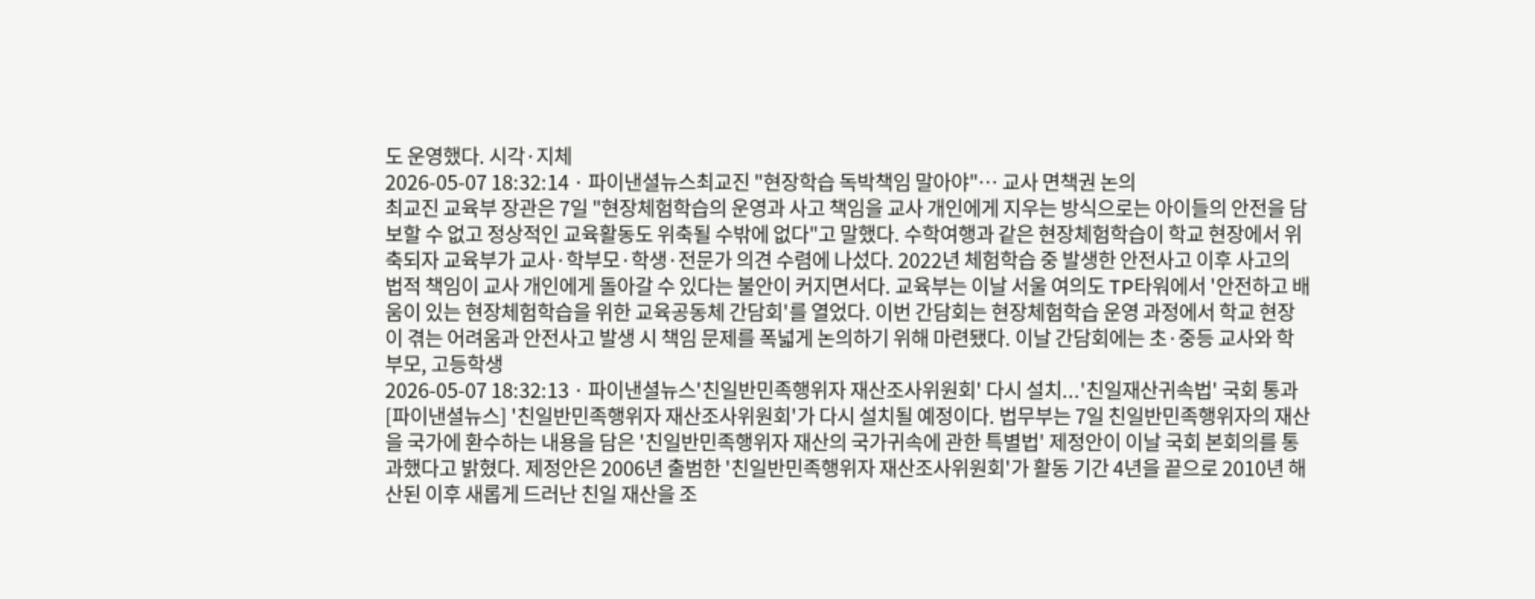도 운영했다. 시각·지체
2026-05-07 18:32:14 · 파이낸셜뉴스최교진 "현장학습 독박책임 말아야"… 교사 면책권 논의
최교진 교육부 장관은 7일 "현장체험학습의 운영과 사고 책임을 교사 개인에게 지우는 방식으로는 아이들의 안전을 담보할 수 없고 정상적인 교육활동도 위축될 수밖에 없다"고 말했다. 수학여행과 같은 현장체험학습이 학교 현장에서 위축되자 교육부가 교사·학부모·학생·전문가 의견 수렴에 나섰다. 2022년 체험학습 중 발생한 안전사고 이후 사고의 법적 책임이 교사 개인에게 돌아갈 수 있다는 불안이 커지면서다. 교육부는 이날 서울 여의도 TP타워에서 '안전하고 배움이 있는 현장체험학습을 위한 교육공동체 간담회'를 열었다. 이번 간담회는 현장체험학습 운영 과정에서 학교 현장이 겪는 어려움과 안전사고 발생 시 책임 문제를 폭넓게 논의하기 위해 마련됐다. 이날 간담회에는 초·중등 교사와 학부모, 고등학생
2026-05-07 18:32:13 · 파이낸셜뉴스'친일반민족행위자 재산조사위원회' 다시 설치...'친일재산귀속법' 국회 통과
[파이낸셜뉴스] '친일반민족행위자 재산조사위원회'가 다시 설치될 예정이다. 법무부는 7일 친일반민족행위자의 재산을 국가에 환수하는 내용을 담은 '친일반민족행위자 재산의 국가귀속에 관한 특별법' 제정안이 이날 국회 본회의를 통과했다고 밝혔다. 제정안은 2006년 출범한 '친일반민족행위자 재산조사위원회'가 활동 기간 4년을 끝으로 2010년 해산된 이후 새롭게 드러난 친일 재산을 조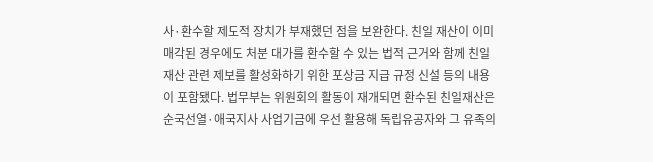사·환수할 제도적 장치가 부재했던 점을 보완한다. 친일 재산이 이미 매각된 경우에도 처분 대가를 환수할 수 있는 법적 근거와 함께 친일 재산 관련 제보를 활성화하기 위한 포상금 지급 규정 신설 등의 내용이 포함됐다. 법무부는 위원회의 활동이 재개되면 환수된 친일재산은 순국선열·애국지사 사업기금에 우선 활용해 독립유공자와 그 유족의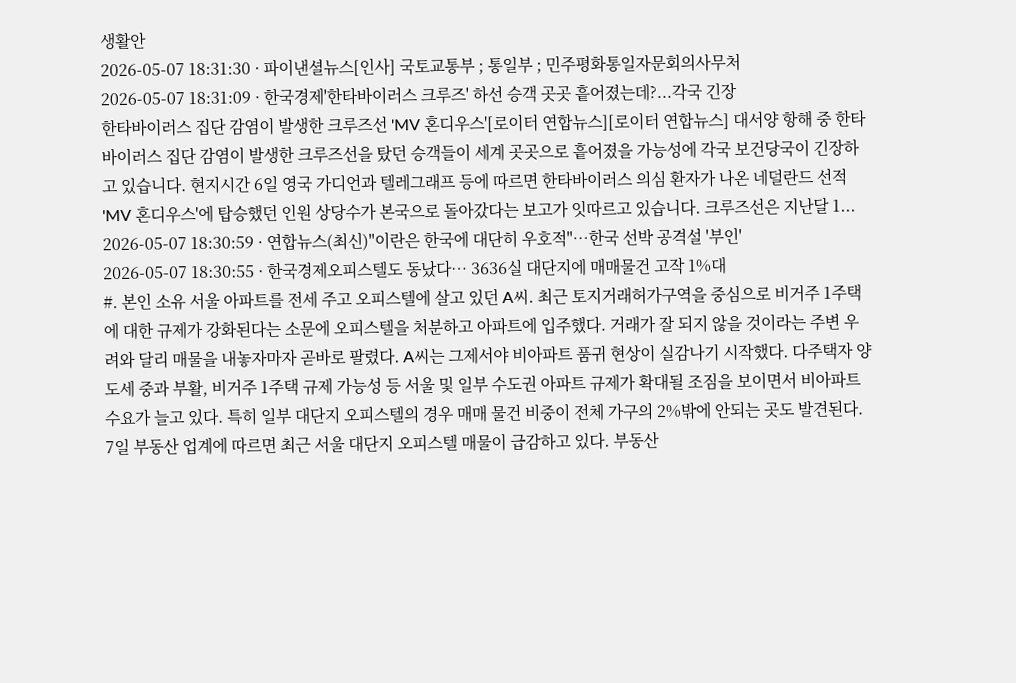생활안
2026-05-07 18:31:30 · 파이낸셜뉴스[인사] 국토교통부 ; 통일부 ; 민주평화통일자문회의사무처
2026-05-07 18:31:09 · 한국경제'한타바이러스 크루즈' 하선 승객 곳곳 흩어졌는데?...각국 긴장
한타바이러스 집단 감염이 발생한 크루즈선 'MV 혼디우스'[로이터 연합뉴스][로이터 연합뉴스] 대서양 항해 중 한타바이러스 집단 감염이 발생한 크루즈선을 탔던 승객들이 세계 곳곳으로 흩어졌을 가능성에 각국 보건당국이 긴장하고 있습니다. 현지시간 6일 영국 가디언과 텔레그래프 등에 따르면 한타바이러스 의심 환자가 나온 네덜란드 선적 'MV 혼디우스'에 탑승했던 인원 상당수가 본국으로 돌아갔다는 보고가 잇따르고 있습니다. 크루즈선은 지난달 1...
2026-05-07 18:30:59 · 연합뉴스(최신)"이란은 한국에 대단히 우호적"…한국 선박 공격설 '부인'
2026-05-07 18:30:55 · 한국경제오피스텔도 동났다… 3636실 대단지에 매매물건 고작 1%대
#. 본인 소유 서울 아파트를 전세 주고 오피스텔에 살고 있던 A씨. 최근 토지거래허가구역을 중심으로 비거주 1주택에 대한 규제가 강화된다는 소문에 오피스텔을 처분하고 아파트에 입주했다. 거래가 잘 되지 않을 것이라는 주변 우려와 달리 매물을 내놓자마자 곧바로 팔렸다. A씨는 그제서야 비아파트 품귀 현상이 실감나기 시작했다. 다주택자 양도세 중과 부활, 비거주 1주택 규제 가능성 등 서울 및 일부 수도권 아파트 규제가 확대될 조짐을 보이면서 비아파트 수요가 늘고 있다. 특히 일부 대단지 오피스텔의 경우 매매 물건 비중이 전체 가구의 2%밖에 안되는 곳도 발견된다. 7일 부동산 업계에 따르면 최근 서울 대단지 오피스텔 매물이 급감하고 있다. 부동산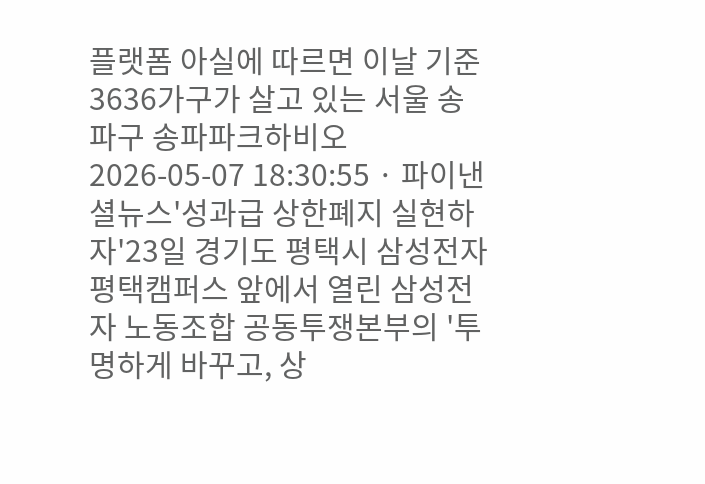플랫폼 아실에 따르면 이날 기준 3636가구가 살고 있는 서울 송파구 송파파크하비오
2026-05-07 18:30:55 · 파이낸셜뉴스'성과급 상한폐지 실현하자'23일 경기도 평택시 삼성전자 평택캠퍼스 앞에서 열린 삼성전자 노동조합 공동투쟁본부의 '투명하게 바꾸고, 상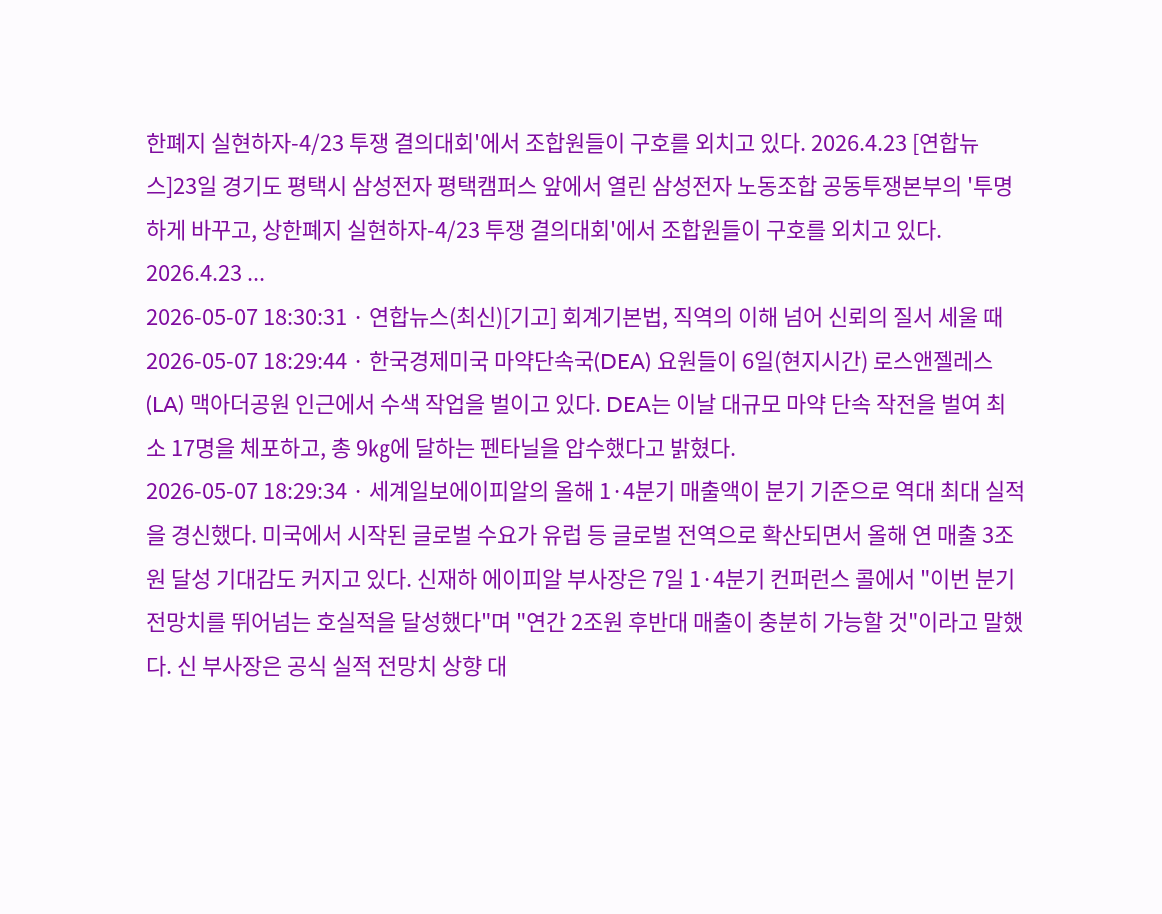한폐지 실현하자-4/23 투쟁 결의대회'에서 조합원들이 구호를 외치고 있다. 2026.4.23 [연합뉴스]23일 경기도 평택시 삼성전자 평택캠퍼스 앞에서 열린 삼성전자 노동조합 공동투쟁본부의 '투명하게 바꾸고, 상한폐지 실현하자-4/23 투쟁 결의대회'에서 조합원들이 구호를 외치고 있다. 2026.4.23 ...
2026-05-07 18:30:31 · 연합뉴스(최신)[기고] 회계기본법, 직역의 이해 넘어 신뢰의 질서 세울 때
2026-05-07 18:29:44 · 한국경제미국 마약단속국(DEA) 요원들이 6일(현지시간) 로스앤젤레스(LA) 맥아더공원 인근에서 수색 작업을 벌이고 있다. DEA는 이날 대규모 마약 단속 작전을 벌여 최소 17명을 체포하고, 총 9㎏에 달하는 펜타닐을 압수했다고 밝혔다.
2026-05-07 18:29:34 · 세계일보에이피알의 올해 1·4분기 매출액이 분기 기준으로 역대 최대 실적을 경신했다. 미국에서 시작된 글로벌 수요가 유럽 등 글로벌 전역으로 확산되면서 올해 연 매출 3조원 달성 기대감도 커지고 있다. 신재하 에이피알 부사장은 7일 1·4분기 컨퍼런스 콜에서 "이번 분기 전망치를 뛰어넘는 호실적을 달성했다"며 "연간 2조원 후반대 매출이 충분히 가능할 것"이라고 말했다. 신 부사장은 공식 실적 전망치 상향 대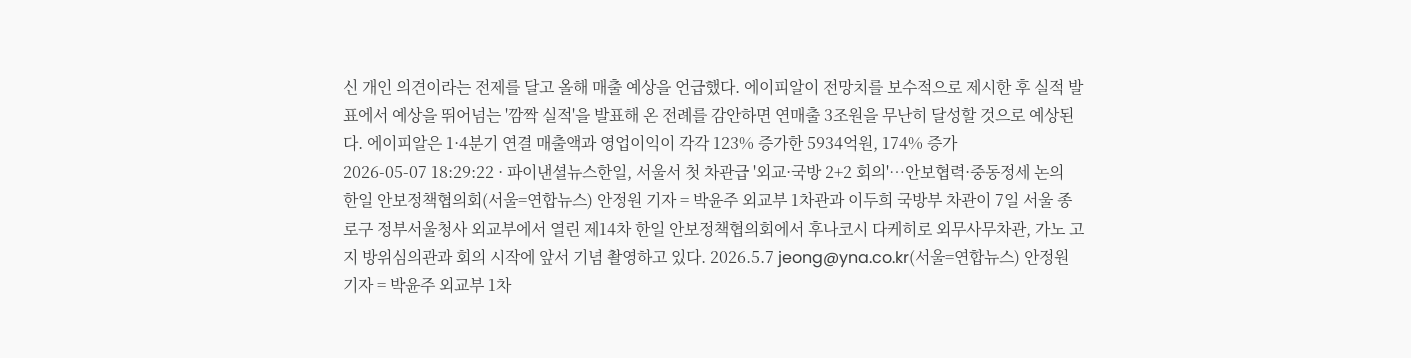신 개인 의견이라는 전제를 달고 올해 매출 예상을 언급했다. 에이피알이 전망치를 보수적으로 제시한 후 실적 발표에서 예상을 뛰어넘는 '깜짝 실적'을 발표해 온 전례를 감안하면 연매출 3조원을 무난히 달성할 것으로 예상된다. 에이피알은 1·4분기 연결 매출액과 영업이익이 각각 123% 증가한 5934억원, 174% 증가
2026-05-07 18:29:22 · 파이낸셜뉴스한일, 서울서 첫 차관급 '외교·국방 2+2 회의'…안보협력·중동정세 논의
한일 안보정책협의회(서울=연합뉴스) 안정원 기자 = 박윤주 외교부 1차관과 이두희 국방부 차관이 7일 서울 종로구 정부서울청사 외교부에서 열린 제14차 한일 안보정책협의회에서 후나코시 다케히로 외무사무차관, 가노 고지 방위심의관과 회의 시작에 앞서 기념 촬영하고 있다. 2026.5.7 jeong@yna.co.kr(서울=연합뉴스) 안정원 기자 = 박윤주 외교부 1차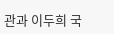관과 이두희 국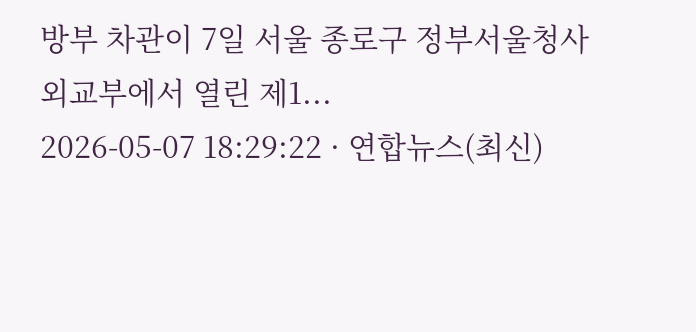방부 차관이 7일 서울 종로구 정부서울청사 외교부에서 열린 제1...
2026-05-07 18:29:22 · 연합뉴스(최신)